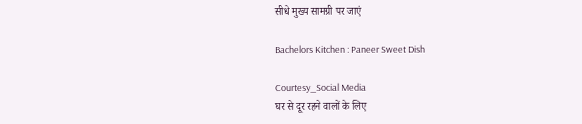सीधे मुख्य सामग्री पर जाएं

Bachelors Kitchen : Paneer Sweet Dish

Courtesy_Social Media
घर से दूर रहने वालों के लिए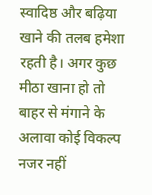स्वादिष्ठ और बढ़िया खाने की तलब हमेशा रहती है। अगर कुछ मीठा खाना हो तो बाहर से मंगाने के अलावा कोई विकल्प नजर नहीं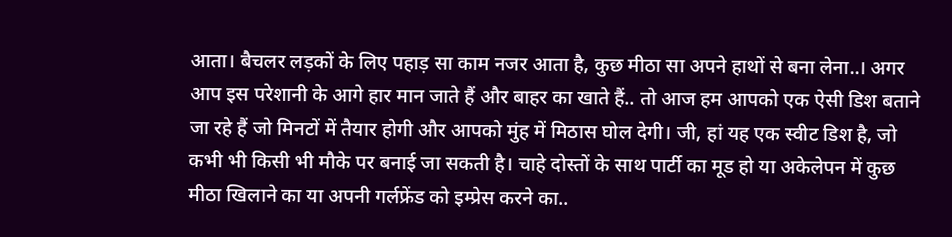आता। बैचलर लड़कों के लिए पहाड़ सा काम नजर आता है, कुछ मीठा सा अपने हाथों से बना लेना..। अगर आप इस परेशानी के आगे हार मान जाते हैं और बाहर का खाते हैं.. तो आज हम आपको एक ऐसी डिश बताने जा रहे हैं जो मिनटों में तैयार होगी और आपको मुंह में मिठास घोल देगी। जी, हां यह एक स्वीट डिश है, जो कभी भी किसी भी मौके पर बनाई जा सकती है। चाहे दोस्तों के साथ पार्टी का मूड हो या अकेलेपन में कुछ मीठा खिलाने का या अपनी गर्लफ्रेंड को इम्प्रेस करने का..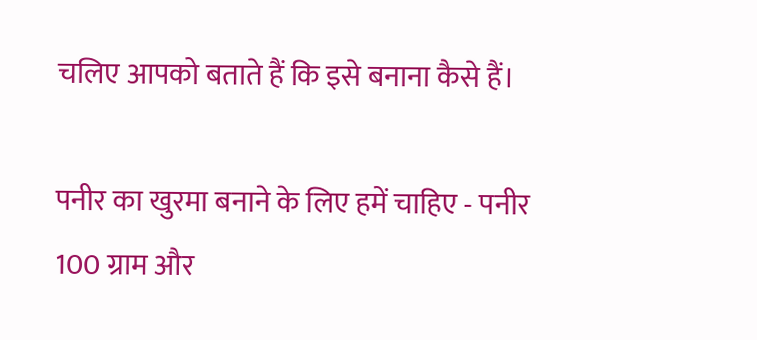चलिए आपको बताते हैं कि इसे बनाना कैसे हैं।

पनीर का खुरमा बनाने के लिए हमें चाहिए - पनीर 100 ग्राम और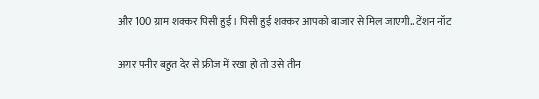और 100 ग्राम शक्कर पिसी हुई। पिसी हुई शक्कर आपको बाजार से मिल जाएगी.. टेंशन नॉट

अगर पनीर बहुत देर से फ्रीज में रखा हो तो उसे तीन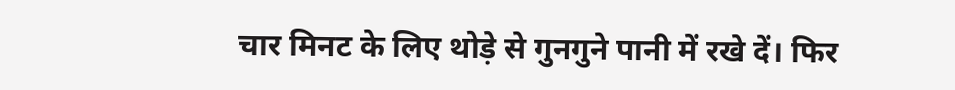चार मिनट के लिए थोड़े से गुनगुने पानी में रखे दें। फिर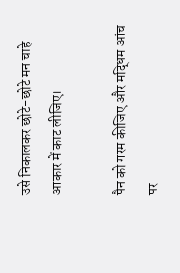उसे निकालकर छोटे-छोटे मन चाहे आकार में काट लीजिए।

पैन को गरम कीजिए और मद्धिम आंच पर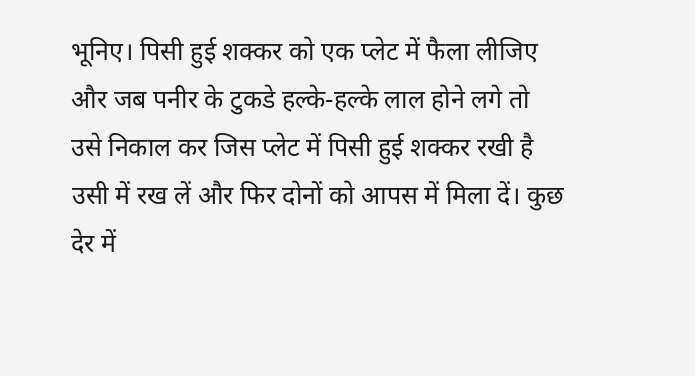भूनिए। पिसी हुई शक्कर को एक प्लेट में फैला लीजिए और जब पनीर के टुकडे हल्के-हल्के लाल होने लगे तो उसे निकाल कर जिस प्लेट में पिसी हुई शक्कर रखी है उसी में रख लें और फिर दोनों को आपस में मिला दें। कुछ देर में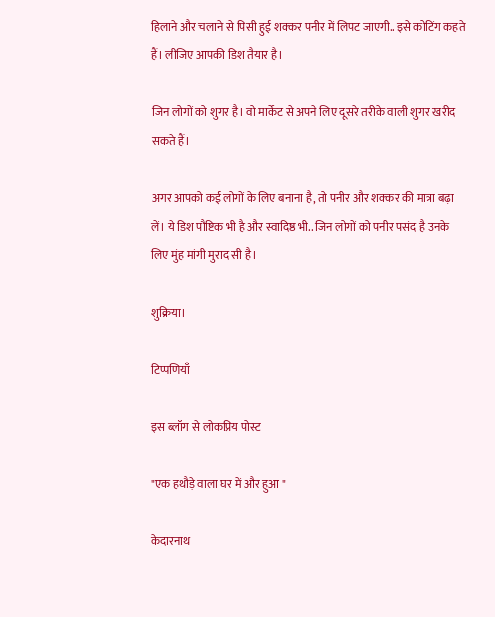हिलाने और चलाने से पिसी हुई शक्कर पनीर में लिपट जाएगी.. इसे कोटिंग कहते हैं। लीजिए आपकी डिश तैयार है।

जिन लोगों को शुगर है। वो मार्केट से अपने लिए दूसरे तरीके वाली शुगर खरीद सकते हैं।

अगर आपको कई लोगों के लिए बनाना है, तो पनीर और शक्कर की मात्रा बढ़ा लें। ये डिश पौष्टिक भी है और स्वादिष्ठ भी.. जिन लोगों को पनीर पसंद है उनके लिए मुंह मांगी मुराद सी है।

शुक्रिया।

टिप्पणियाँ

इस ब्लॉग से लोकप्रिय पोस्ट

"एक हथौड़े वाला घर में और हुआ "

केदारनाथ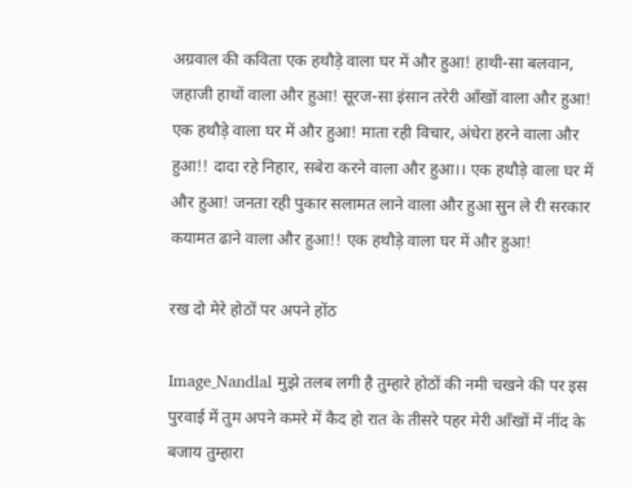अग्रवाल की कविता एक हथौड़े वाला घर में और हुआ! हाथी-सा बलवान, जहाजी हाथों वाला और हुआ! सूरज-सा इंसान तरेरी आँखों वाला और हुआ! एक हथौड़े वाला घर में और हुआ! माता रही विचार, अंधेरा हरने वाला और हुआ!! दादा रहे निहार, सबेरा करने वाला और हुआ।। एक हथौड़े वाला घर में और हुआ! जनता रही पुकार सलामत लाने वाला और हुआ सुन ले री सरकार कयामत ढाने वाला और हुआ!! एक हथौड़े वाला घर में और हुआ!

रख दो मेरे होठों पर अपने होंठ

Image_Nandlal मुझे तलब लगी है तुम्हारे होठों की नमी चखने की पर इस पुरवाई में तुम अपने कमरे में कैद हो रात के तीसरे पहर मेरी आँखों में नींद के बजाय तुम्हारा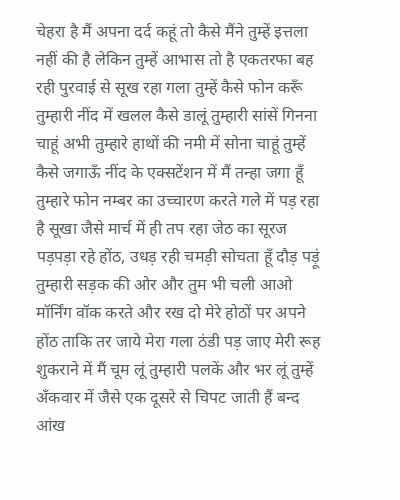चेहरा है मैं अपना दर्द कहूं तो कैसे मैंने तुम्हें इत्तला नहीं की है लेकिन तुम्हें आभास तो है एकतरफा बह रही पुरवाई से सूख रहा गला तुम्हें कैसे फोन करूँ तुम्हारी नींद में खलल कैसे डालूं तुम्हारी सांसें गिनना चाहूं अभी तुम्हारे हाथों की नमी में सोना चाहूं तुम्हें कैसे जगाऊँ नींद के एक्सटेंशन में मैं तन्हा जगा हूँ तुम्हारे फोन नम्बर का उच्चारण करते गले में पड़ रहा है सूखा जैसे मार्च में ही तप रहा जेठ का सूरज पड़पड़ा रहे होंठ, उधड़ रही चमड़ी सोचता हूँ दौड़ पड़ूं तुम्हारी सड़क की ओर और तुम भी चली आओ मॉर्निंग वॉक करते और रख दो मेरे होठों पर अपने होंठ ताकि तर जाये मेरा गला ठंडी पड़ जाए मेरी रूह शुकराने में मैं चूम लूं तुम्हारी पलकें और भर लूं तुम्हें अँकवार में जैसे एक दूसरे से चिपट जाती हैं बन्द आंख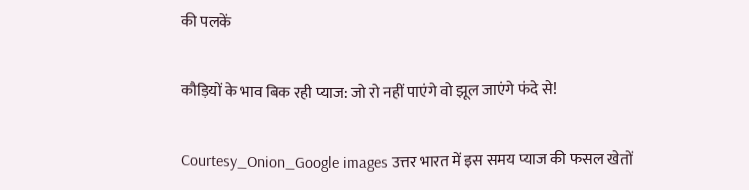की पलकें

कौड़ियों के भाव बिक रही प्याज: जो रो नहीं पाएंगे वो झूल जाएंगे फंदे से!

Courtesy_Onion_Google images उत्तर भारत में इस समय प्याज की फसल खेतों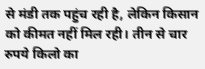से मंडी तक पहुंच रही है, लेकिन किसान को कीमत नहीं मिल रही। तीन से चार रुपये किलो का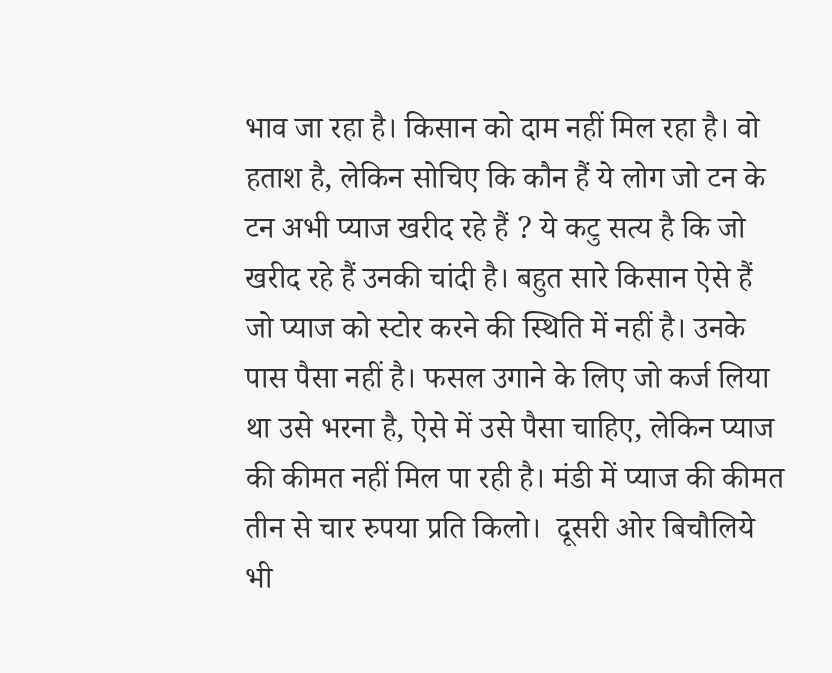भाव जा रहा है। किसान को दाम नहीं मिल रहा है। वो हताश है, लेकिन सोचिए कि कौन हैं ये लोग जो टन के टन अभी प्याज खरीद रहे हैं ? ये कटु सत्य है कि जो खरीद रहे हैं उनकी चांदी है। बहुत सारे किसान ऐसे हैं जो प्याज को स्टोर करने की स्थिति में नहीं है। उनके पास पैसा नहीं है। फसल उगाने के लिए जो कर्ज लिया था उसे भरना है, ऐसे में उसे पैसा चाहिए, लेकिन प्याज की कीमत नहीं मिल पा रही है। मंडी में प्याज की कीमत तीन से चार रुपया प्रति किलो।  दूसरी ओर बिचौलिये भी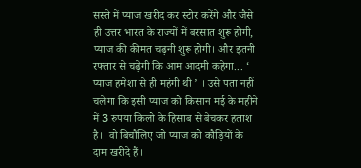सस्ते में प्याज खरीद कर स्टोर करेंगे और जैसे ही उत्तर भारत के राज्यों में बरसात शुरू होगी, प्याज की कीमत चढ़नी शुरू होगी। और इतनी रफ्तार से चढ़ेगी कि आम आदमी कहेगा... ‘ प्याज हमेशा से ही महंगी थी ’ । उसे पता नहीं चलेगा कि इसी प्याज को किसान मई के महीने में 3 रुपया किलो के हिसाब से बेचकर हताश है।  वो बिचौलिए जो प्याज को कौड़ियों के दाम खरीदे हैं।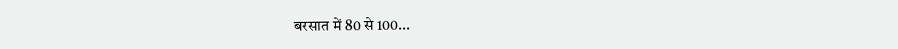बरसात में 80 से 100...